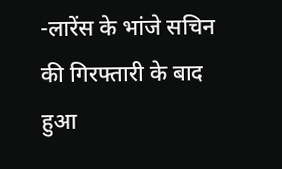-लारेंस के भांजे सचिन की गिरफ्तारी के बाद हुआ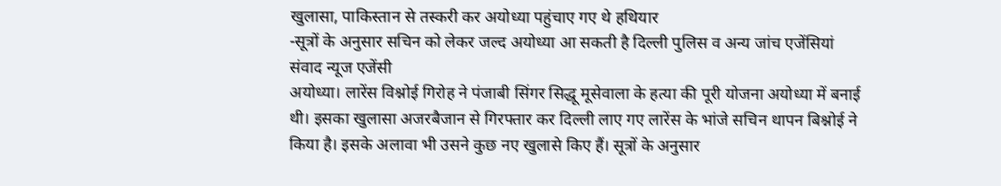खुलासा, पाकिस्तान से तस्करी कर अयोध्या पहुंचाए गए थे हथियार
-सूत्रों के अनुसार सचिन को लेकर जल्द अयोध्या आ सकती है दिल्ली पुलिस व अन्य जांच एजेंसियां
संवाद न्यूज एजेंसी
अयोध्या। लारेंस विश्नोई गिरोह ने पंजाबी सिंगर सिद्धू मूसेवाला के हत्या की पूरी योजना अयोध्या में बनाई थी। इसका खुलासा अजरबैजान से गिरफ्तार कर दिल्ली लाए गए लारेंस के भांजे सचिन थापन बिश्नोई ने किया है। इसके अलावा भी उसने कुछ नए खुलासे किए हैं। सूत्रों के अनुसार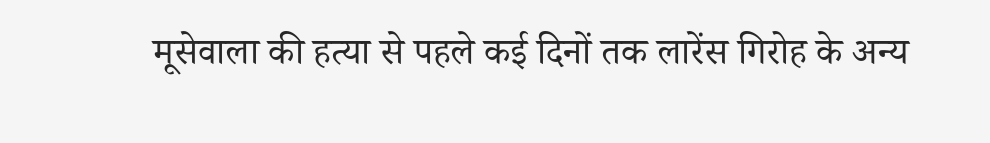मूसेवाला की हत्या से पहले कई दिनों तक लारेंस गिरोह के अन्य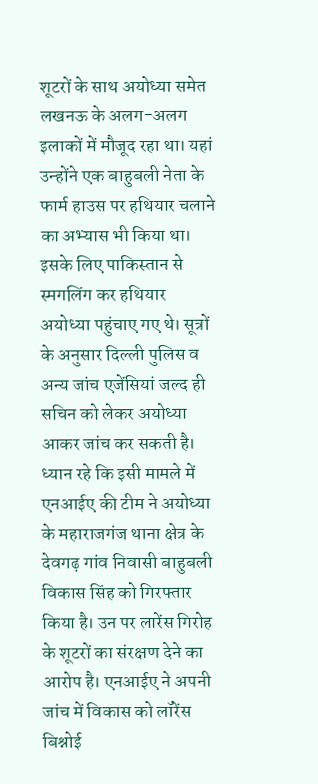शूटरों के साथ अयोध्या समेत लखनऊ के अलग-अलग इलाकों में मौजूद रहा था। यहां उन्होंने एक बाहुबली नेता के फार्म हाउस पर हथियार चलाने का अभ्यास भी किया था। इसके लिए पाकिस्तान से स्मगलिंग कर हथियार अयोध्या पहुंचाए गए थे। सूत्रों के अनुसार दिल्ली पुलिस व अन्य जांच एजेंसियां जल्द ही सचिन को लेकर अयोध्या आकर जांच कर सकती है।
ध्यान रहे कि इसी मामले में एनआईए की टीम ने अयोध्या के महाराजगंज थाना क्षेत्र के देवगढ़ गांव निवासी बाहुबली विकास सिंह को गिरफ्तार किया है। उन पर लारेंस गिरोह के शूटरों का संरक्षण देने का आरोप है। एनआईए ने अपनी जांच में विकास को लॉरेंस बिश्नोई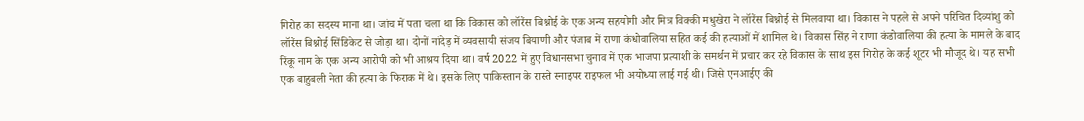गिरोह का सदस्य माना था। जांच में पता चला था कि विकास को लॉरेंस बिश्नोई के एक अन्य सहयोगी और मित्र विक्की मधुखेरा ने लॉरेंस बिश्नोई से मिलवाया था। विकास ने पहले से अपने परिचित दिव्यांशु को लॉरेंस बिश्नोई सिंडिकेट से जोड़ा था। दोनों नांदेड़ में व्यवसायी संजय बियाणी और पंजाब में राणा कंधोवालिया सहित कई की हत्याओं में शामिल थे। विकास सिंह ने राणा कंडोवालिया की हत्या के मामले के बाद रिंकू नाम के एक अन्य आरोपी को भी आश्रय दिया था। वर्ष 2022 में हुए विधानसभा चुनाव में एक भाजपा प्रत्याशी के समर्थन में प्रचार कर रहे विकास के साथ इस गिरोह के कई शूटर भी मौजूद थे। यह सभी एक बाहुबली नेता की हत्या के फिराक में थे। इसके लिए पाकिस्तान के रास्ते स्नाइपर राइफल भी अयोध्या लाई गई थी। जिसे एनआईए की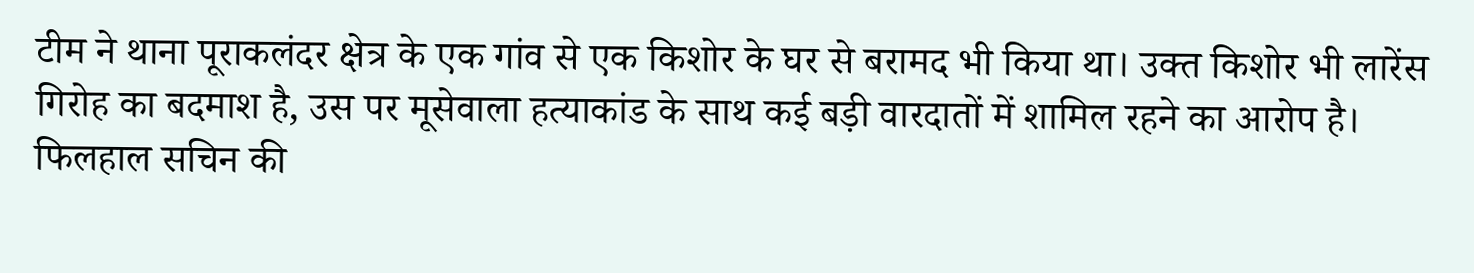टीम ने थाना पूराकलंदर क्षेत्र के एक गांव से एक किशोर के घर से बरामद भी किया था। उक्त किशोर भी लारेंस गिरोह का बदमाश है, उस पर मूसेवाला हत्याकांड के साथ कई बड़ी वारदातों में शामिल रहने का आरोप है।
फिलहाल सचिन की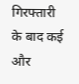गिरफ्तारी के बाद कई और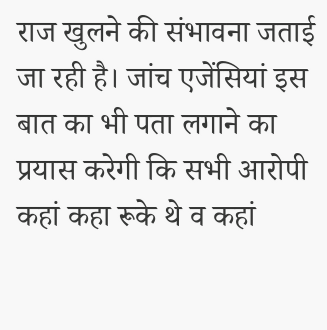राज खुलने की संभावना जताई जा रही है। जांच एजेंसियां इस बात का भी पता लगाने का प्रयास करेगी कि सभी आरोपी कहां कहा रूके थे व कहां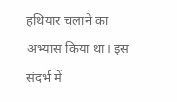हथियार चलाने का अभ्यास किया था। इस संदर्भ में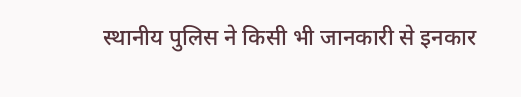स्थानीय पुलिस ने किसी भी जानकारी से इनकार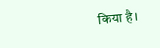किया है।